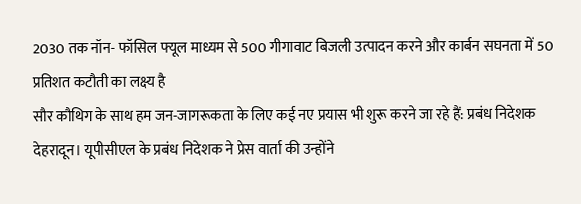2030 तक नॉन- फॉसिल फ्यूल माध्यम से 500 गीगावाट बिजली उत्पादन करने और कार्बन सघनता में 50 प्रतिशत कटौती का लक्ष्य है
सौर कौथिग के साथ हम जन-जागरूकता के लिए कई नए प्रयास भी शुरू करने जा रहे हैं: प्रबंध निदेशक
देहरादून। यूपीसीएल के प्रबंध निदेशक ने प्रेस वार्ता की उन्होंने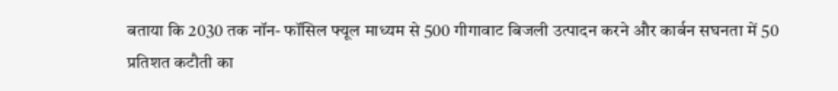बताया कि 2030 तक नॉन- फॉसिल फ्यूल माध्यम से 500 गीगावाट बिजली उत्पादन करने और कार्बन सघनता में 50 प्रतिशत कटौती का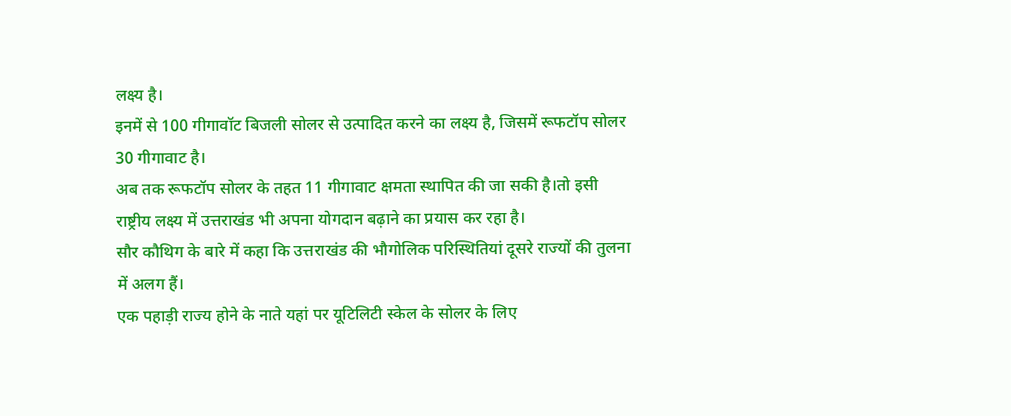लक्ष्य है।
इनमें से 100 गीगावॉट बिजली सोलर से उत्पादित करने का लक्ष्य है, जिसमें रूफटॉप सोलर 30 गीगावाट है।
अब तक रूफटॉप सोलर के तहत 11 गीगावाट क्षमता स्थापित की जा सकी है।तो इसी राष्ट्रीय लक्ष्य में उत्तराखंड भी अपना योगदान बढ़ाने का प्रयास कर रहा है।
सौर कौथिग के बारे में कहा कि उत्तराखंड की भौगोलिक परिस्थितियां दूसरे राज्यों की तुलना में अलग हैं।
एक पहाड़ी राज्य होने के नाते यहां पर यूटिलिटी स्केल के सोलर के लिए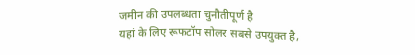जमीन की उपलब्धता चुनौतीपूर्ण है
यहां के लिए रूफटॉप सोलर सबसे उपयुक्त है,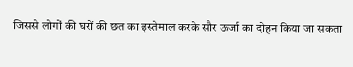जिससे लोगों की घरों की छत का इस्तेमाल करके सौर ऊर्जा का दोहन किया जा सकता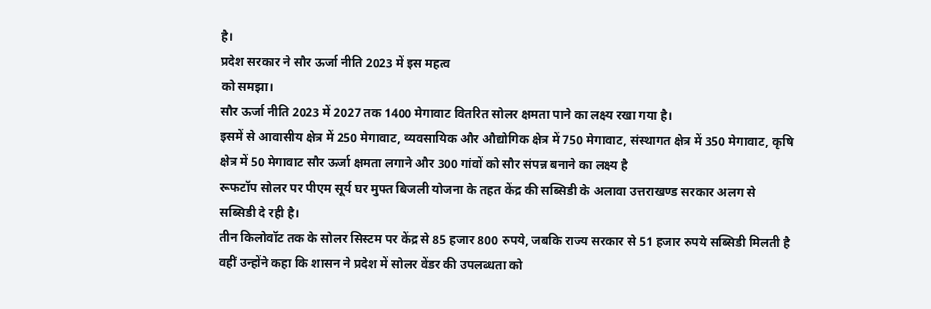है।
प्रदेश सरकार ने सौर ऊर्जा नीति 2023 में इस महत्व
को समझा।
सौर ऊर्जा नीति 2023 में 2027 तक 1400 मेगावाट वितरित सोलर क्षमता पाने का लक्ष्य रखा गया है।
इसमें से आवासीय क्षेत्र में 250 मेगावाट, व्यवसायिक और औद्योगिक क्षेत्र में 750 मेगावाट, संस्थागत क्षेत्र में 350 मेगावाट, कृषि क्षेत्र में 50 मेगावाट सौर ऊर्जा क्षमता लगाने और 300 गांवों को सौर संपन्न बनाने का लक्ष्य है
रूफटॉप सोलर पर पीएम सूर्य घर मुफ्त बिजली योजना के तहत केंद्र की सब्सिडी के अलावा उत्तराखण्ड सरकार अलग से सब्सिडी दे रही है।
तीन किलोवॉट तक के सोलर सिस्टम पर केंद्र से 85 हजार 800 रुपये, जबकि राज्य सरकार से 51 हजार रुपये सब्सिडी मिलती है
वहीं उन्होंने कहा कि शासन ने प्रदेश में सोलर वेंडर की उपलब्धता को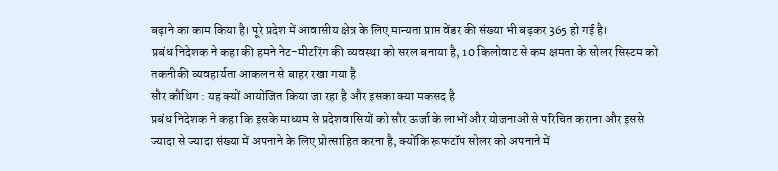बढ़ाने का काम किया है। पूरे प्रदेश में आवासीय क्षेत्र के लिए मान्यता प्राप्त वेंडर की संख्या भी बढ़कर 365 हो गई है।
प्रबंध निदेशक ने कहा की हमने नेट-मीटरिंग की व्यवस्था को सरल बनाया है, 10 किलोवाट से कम क्षमता के सोलर सिस्टम को तकनीकी व्यवहार्यता आकलन से बाहर रखा गया है
सौर कौथिग : यह क्यों आयोजित किया जा रहा है और इसका क्या मकसद है
प्रबंध निदेशक ने कहा कि इसके माध्यम से प्रदेशवासियों को सौर ऊर्जा के लाभों और योजनाओं से परिचित कराना और इससे ज्यादा से ज्यादा संख्या में अपनाने के लिए प्रोत्साहित करना है, क्योंकि रूफटॉप सोलर को अपनाने में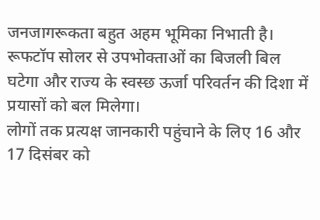जनजागरूकता बहुत अहम भूमिका निभाती है।
रूफटॉप सोलर से उपभोक्ताओं का बिजली बिल घटेगा और राज्य के स्वस्छ ऊर्जा परिवर्तन की दिशा में प्रयासों को बल मिलेगा।
लोगों तक प्रत्यक्ष जानकारी पहुंचाने के लिए 16 और 17 दिसंबर को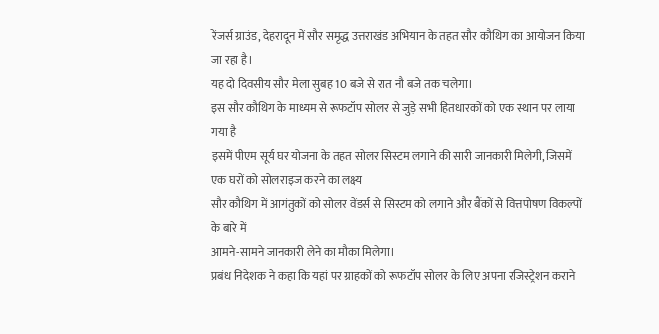रेंजर्स ग्राउंड, देहरादून में सौर समृद्ध उत्तराखंड अभियान के तहत सौर कौथिग का आयोजन किया जा रहा है।
यह दो दिवसीय सौर मेला सुबह 10 बजे से रात नौ बजे तक चलेगा।
इस सौर कौथिग के माध्यम से रूफटॉप सोलर से जुड़े सभी हितधारकों को एक स्थान पर लाया गया है
इसमें पीएम सूर्य घर योजना के तहत सोलर सिस्टम लगाने की सारी जानकारी मिलेगी, जिसमें एक घरों को सोलराइज करने का लक्ष्य
सौर कौथिग में आगंतुकों को सोलर वेंडर्स से सिस्टम को लगाने और बैंकों से वित्तपोषण विकल्पों के बारे में
आमने-सामने जानकारी लेने का मौका मिलेगा।
प्रबंध निदेशक ने कहा कि यहां पर ग्राहकों को रूफटॉप सोलर के लिए अपना रजिस्ट्रेशन कराने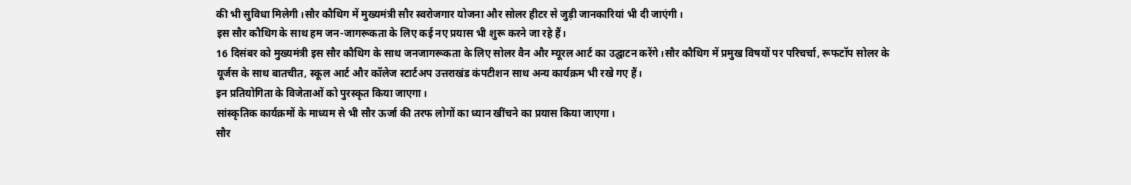की भी सुविधा मिलेगी।सौर कौथिग में मुख्यमंत्री सौर स्वरोजगार योजना और सोलर हीटर से जुड़ी जानकारियां भी दी जाएंगी।
इस सौर कौथिग के साथ हम जन-जागरूकता के लिए कई नए प्रयास भी शुरू करने जा रहे हैं।
16 दिसंबर को मुख्यमंत्री इस सौर कौथिग के साथ जनजागरूकता के लिए सोलर वैन और म्यूरल आर्ट का उद्घाटन करेंगे।सौर कौथिग में प्रमुख विषयों पर परिचर्चा, रूफटॉप सोलर के यूर्जस के साथ बातचीत, स्कूल आर्ट और कॉलेज स्टार्टअप उत्तराखंड कंपटीशन साथ अन्य कार्यक्रम भी रखे गए हैं।
इन प्रतियोगिता के विजेताओं को पुरस्कृत किया जाएगा।
सांस्कृतिक कार्यक्रमों के माध्यम से भी सौर ऊर्जा की तरफ लोगों का ध्यान खींचने का प्रयास किया जाएगा।
सौर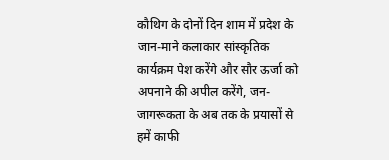कौथिग के दोनों दिन शाम में प्रदेश के जान-माने कलाकार सांस्कृतिक कार्यक्रम पेश करेंगे और सौर ऊर्जा को अपनाने की अपील करेंगे, जन-जागरूकता के अब तक के प्रयासों से हमें काफी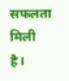सफलता मिली है।